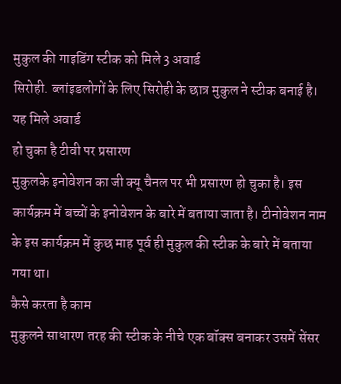मुकुल की गाइडिंग स्टीक को मिले 3 अवार्ड
सिरोही. ब्लांइडलोगों के लिए सिरोही के छात्र मुकुल ने स्टीक बनाई है।
यह मिले अवार्ड
हो चुका है टीवी पर प्रसारण
मुकुलके इनोवेशन का जी क्यू चैनल पर भी प्रसारण हो चुका है। इस कार्यक्रम में बच्चों के इनोवेशन के बारे में बताया जाता है। टीनोवेशन नाम के इस कार्यक्रम में कुछ माह पूर्व ही मुकुल की स्टीक के बारे में बताया गया था।
कैसे करता है काम
मुकुलने साधारण तरह की स्टीक के नीचे एक बॉक्स बनाकर उसमें सेंसर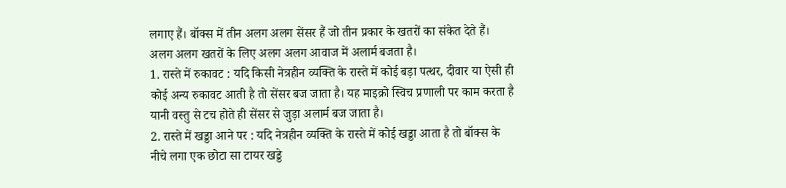लगाए हैं। बॉक्स में तीन अलग अलग सेंसर हैं जो तीन प्रकार के खतरों का संकेत देते हैं। अलग अलग खतरों के लिए अलग अलग आवाज में अलार्म बजता है।
1. रास्ते में रुकावट : यदि किसी नेत्रहीन व्यक्ति के रास्ते में कोई बड़ा पत्थर, दीवार या ऐसी ही कोई अन्य रुकावट आती है तो सेंसर बज जाता है। यह माइक्रो स्विच प्रणाली पर काम करता है यानी वस्तु से टच होते ही सेंसर से जुड़ा अलार्म बज जाता है।
2. रास्ते में खड्डा आने पर : यदि नेत्रहीन व्यक्ति के रास्ते में कोई खड्डा आता है तो बॉक्स के नीचे लगा एक छोटा सा टायर खड्डे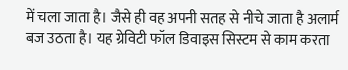में चला जाता है। जैसे ही वह अपनी सतह से नीचे जाता है अलार्म बज उठता है। यह ग्रेविटी फॉल डिवाइस सिस्टम से काम करता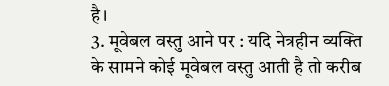है।
3. मूवेबल वस्तु आने पर : यदि नेत्रहीन व्यक्ति के सामने कोई मूवेबल वस्तु आती है तो करीब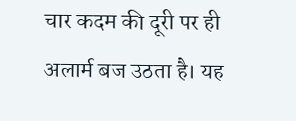चार कदम की दूरी पर ही अलार्म बज उठता है। यह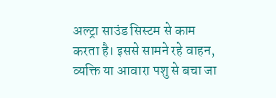अल्ट्रा साउंड सिस्टम से काम करता है। इससे सामने रहे वाहन, व्यक्ति या आवारा पशु से बचा जा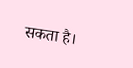सकता है।